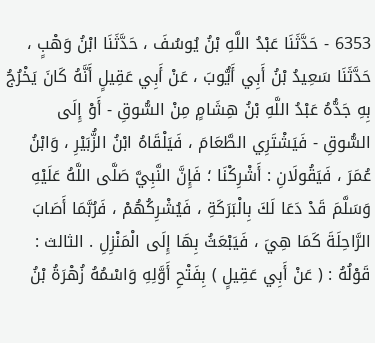6353 - حَدَّثَنَا عَبْدُ اللَّهِ بْنُ يُوسُفَ ، حَدَّثَنَا ابْنُ وَهْبٍ ، حَدَّثَنَا سَعِيدُ بْنُ أَبِي أَيُّوبَ ، عَنْ أَبِي عَقِيلٍ أَنَّهُ كَانَ يَخْرُجُ بِهِ جَدُّهُ عَبْدُ اللَّهِ بْنُ هِشَامٍ مِنْ السُّوقِ - أَوْ إِلَى السُّوقِ - فَيَشْتَرِي الطَّعَامَ ، فَيَلْقَاهُ ابْنُ الزُّبَيْرِ ، وَابْنُ عُمَرَ ، فَيَقُولَانِ : أَشْرِكْنَا ؛ فَإِنَّ النَّبِيَّ صَلَّى اللَّهُ عَلَيْهِ وَسَلَّمَ قَدْ دَعَا لَكَ بِالْبَرَكَةِ ، فَيُشْرِكُهُمْ ، فَرُبَّمَا أَصَابَ الرَّاحِلَةَ كَمَا هِيَ ، فَيَبْعَثُ بِهَا إِلَى الْمَنْزِلِ . الثالث : قَوْلُهُ : ( عَنْ أَبِي عَقِيلٍ ) بِفَتْحِ أَوَّلِهِ وَاسْمُهُ زُهْرَةُ بْنُ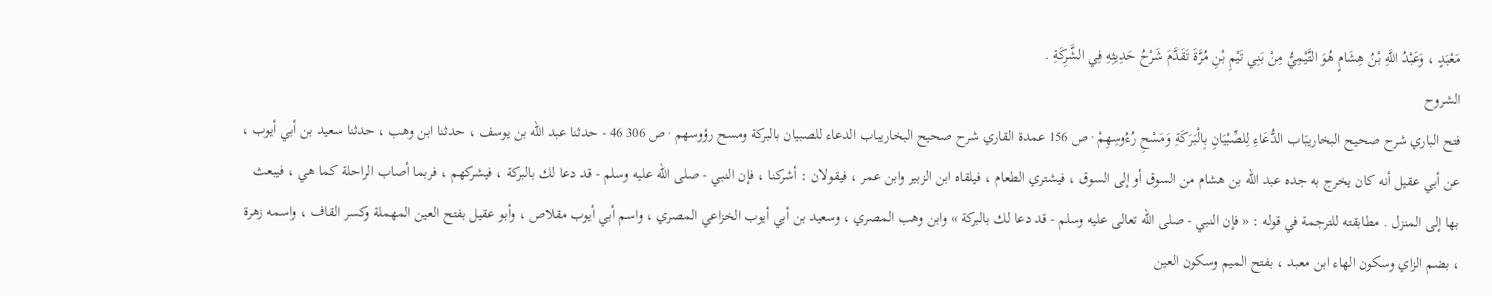مَعْبَدٍ ، وَعَبْدُ اللَّهِ بْنُ هِشَامٍ هُوَ التَّيْمِيُّ مِنْ بَنِي تَيْمِ بْنِ مُرَّةَ تَقَدَّمَ شَرْحُ حَدِيثِهِ فِي الشَّرِكَةِ .
الشروح
فتح الباري شرح صحيح البخاريبَاب الدُّعَاءِ لِلصِّبْيَانِ بِالْبَرَكَةِ وَمَسْحِ رُءُوسِهِمْ · ص 156 عمدة القاري شرح صحيح البخاريباب الدعاء للصبيان بالبركة ومسح رؤوسهم · ص 306 46 - حدثنا عبد الله بن يوسف ، حدثنا ابن وهب ، حدثنا سعيد بن أبي أيوب ، عن أبي عقيل أنه كان يخرج به جده عبد الله بن هشام من السوق أو إلى السوق ، فيشتري الطعام ، فيلقاه ابن الزبير وابن عمر ، فيقولان : أشركنا ، فإن النبي - صلى الله عليه وسلم - قد دعا لك بالبركة ، فيشركهم ، فربما أصاب الراحلة كما هي ، فيبعث بها إلى المنزل . مطابقته للترجمة في قوله : « فإن النبي - صلى الله تعالى عليه وسلم - قد دعا لك بالبركة » وابن وهب المصري ، وسعيد بن أبي أيوب الخزاعي المصري ، واسم أبي أيوب مقلاص ، وأبو عقيل بفتح العين المهملة وكسر القاف ، واسمه زهرة ، بضم الزاي وسكون الهاء ابن معبد ، بفتح الميم وسكون العين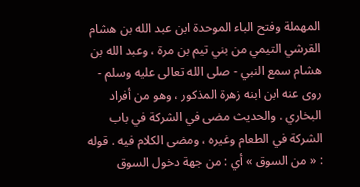المهملة وفتح الباء الموحدة ابن عبد الله بن هشام القرشي التيمي من بني تيم بن مرة ، وعبد الله بن هشام سمع النبي - صلى الله تعالى عليه وسلم - روى عنه ابن ابنه زهرة المذكور ، وهو من أفراد البخاري . والحديث مضى في الشركة في باب الشركة في الطعام وغيره ، ومضى الكلام فيه . قوله : « من السوق » أي : من جهة دخول السوق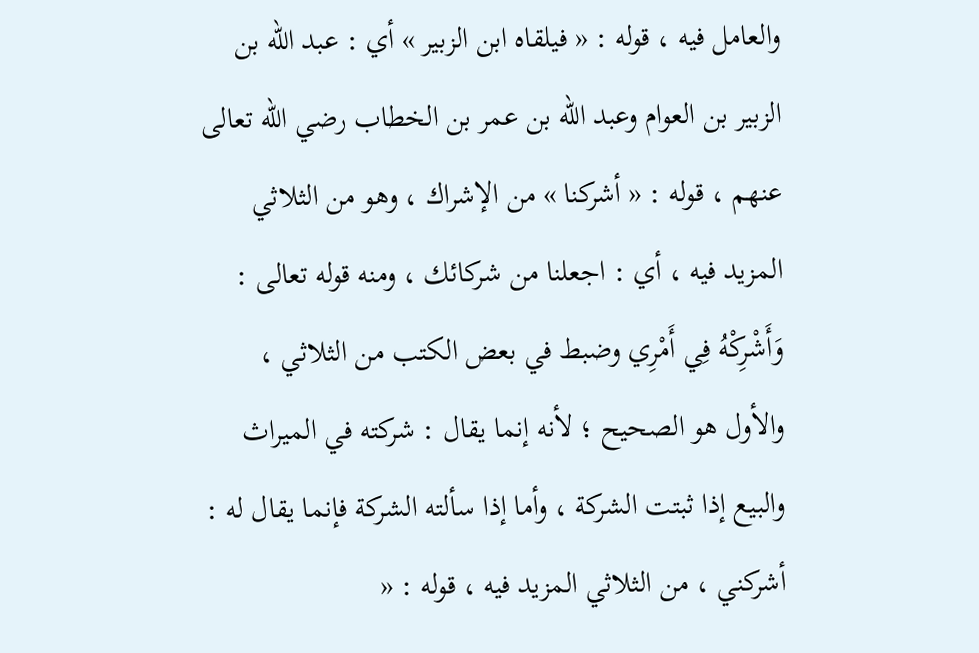والعامل فيه ، قوله : « فيلقاه ابن الزبير » أي : عبد الله بن الزبير بن العوام وعبد الله بن عمر بن الخطاب رضي الله تعالى عنهم ، قوله : « أشركنا » من الإشراك ، وهو من الثلاثي المزيد فيه ، أي : اجعلنا من شركائك ، ومنه قوله تعالى : وَأَشْرِكْهُ فِي أَمْرِي وضبط في بعض الكتب من الثلاثي ، والأول هو الصحيح ؛ لأنه إنما يقال : شركته في الميراث والبيع إذا ثبتت الشركة ، وأما إذا سألته الشركة فإنما يقال له : أشركني ، من الثلاثي المزيد فيه ، قوله : «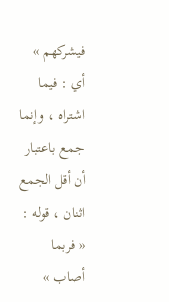فيشركهم » أي : فيما اشتراه ، وإنما جمع باعتبار أن أقل الجمع اثنان ، قوله : « فربما أصاب »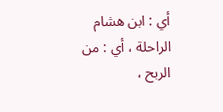أي : ابن هشام الراحلة ، أي : من الربح ،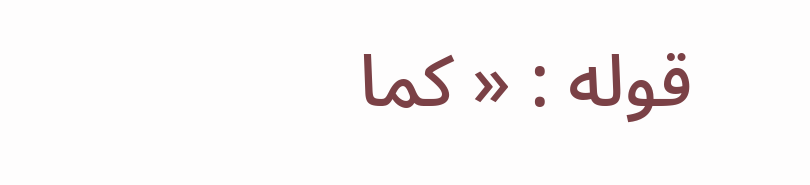قوله : « كما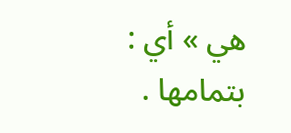هي » أي : بتمامها .